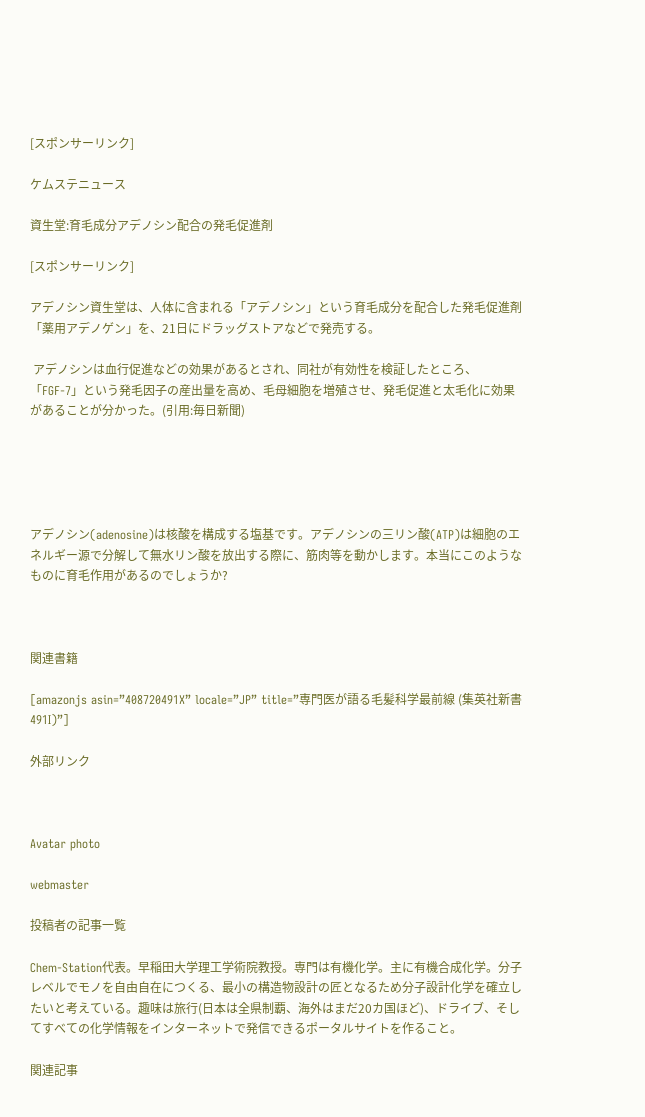[スポンサーリンク]

ケムステニュース

資生堂:育毛成分アデノシン配合の発毛促進剤

[スポンサーリンク]

アデノシン資生堂は、人体に含まれる「アデノシン」という育毛成分を配合した発毛促進剤「薬用アデノゲン」を、21日にドラッグストアなどで発売する。

 アデノシンは血行促進などの効果があるとされ、同社が有効性を検証したところ、「FGF-7」という発毛因子の産出量を高め、毛母細胞を増殖させ、発毛促進と太毛化に効果があることが分かった。(引用:毎日新聞)





アデノシン(adenosine)は核酸を構成する塩基です。アデノシンの三リン酸(ATP)は細胞のエネルギー源で分解して無水リン酸を放出する際に、筋肉等を動かします。本当にこのようなものに育毛作用があるのでしょうか?



関連書籍

[amazonjs asin=”408720491X” locale=”JP” title=”専門医が語る毛髪科学最前線 (集英社新書 491I)”]

外部リンク



Avatar photo

webmaster

投稿者の記事一覧

Chem-Station代表。早稲田大学理工学術院教授。専門は有機化学。主に有機合成化学。分子レベルでモノを自由自在につくる、最小の構造物設計の匠となるため分子設計化学を確立したいと考えている。趣味は旅行(日本は全県制覇、海外はまだ20カ国ほど)、ドライブ、そしてすべての化学情報をインターネットで発信できるポータルサイトを作ること。

関連記事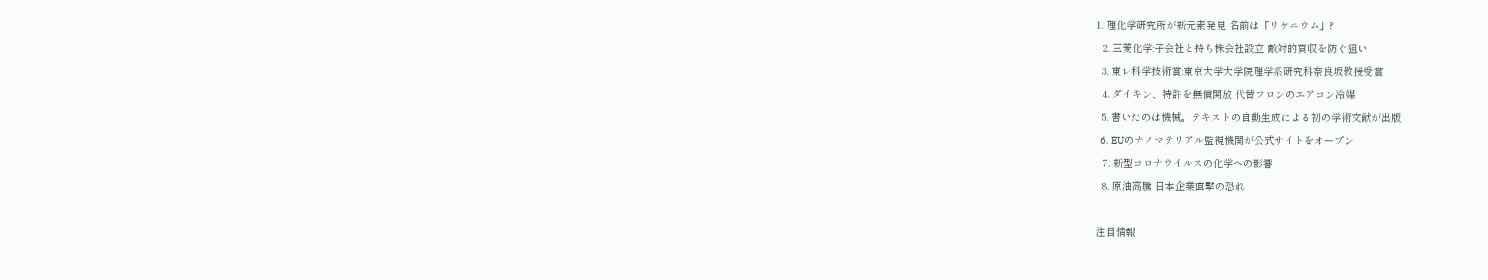1. 理化学研究所が新元素発見 名前は「リケニウム」?
  2. 三菱化学:子会社と持ち株会社設立 敵対的買収を防ぐ狙い
  3. 東レ科学技術賞:東京大学大学院理学系研究科奈良坂教授受賞
  4. ダイキン、特許を無償開放 代替フロンのエアコン冷媒
  5. 書いたのは機械。テキストの自動生成による初の学術文献が出版
  6. EUのナノマテリアル監視機関が公式サイトをオープン
  7. 新型コロナウイルスの化学への影響
  8. 原油高騰 日本企業直撃の恐れ

注目情報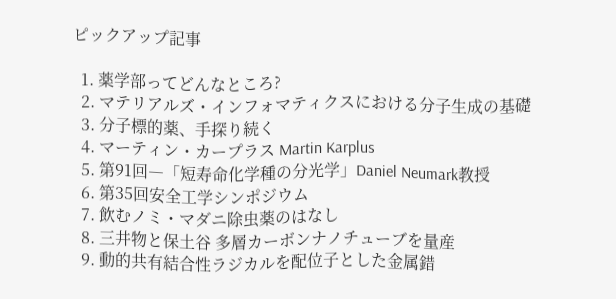ピックアップ記事

  1. 薬学部ってどんなところ?
  2. マテリアルズ・インフォマティクスにおける分子生成の基礎
  3. 分子標的薬、手探り続く
  4. マーティン・カープラス Martin Karplus
  5. 第91回―「短寿命化学種の分光学」Daniel Neumark教授
  6. 第35回安全工学シンポジウム
  7. 飲むノミ・マダニ除虫薬のはなし
  8. 三井物と保土谷 多層カーボンナノチューブを量産
  9. 動的共有結合性ラジカルを配位子とした金属錯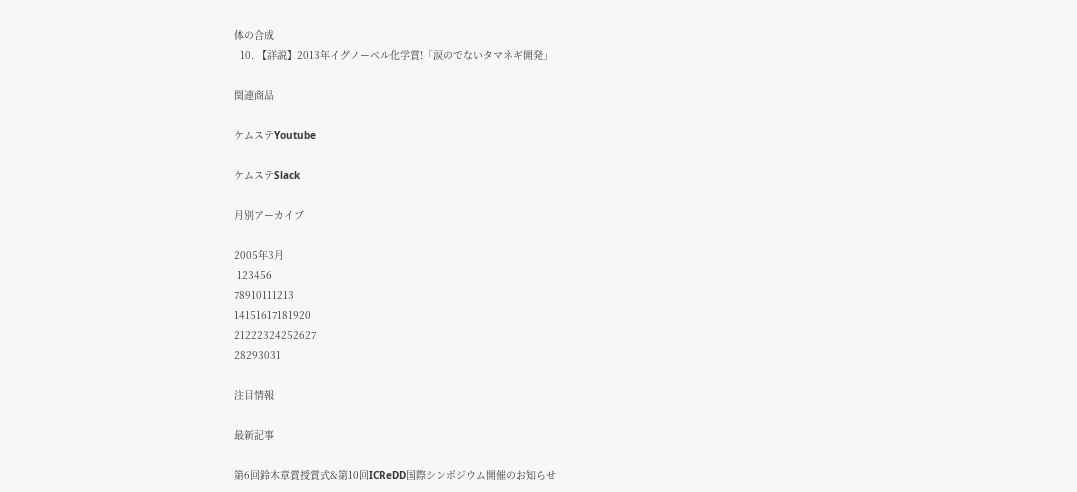体の合成
  10. 【詳説】2013年イグノーベル化学賞!「涙のでないタマネギ開発」

関連商品

ケムステYoutube

ケムステSlack

月別アーカイブ

2005年3月
 123456
78910111213
14151617181920
21222324252627
28293031

注目情報

最新記事

第6回鈴木章賞授賞式&第10回ICReDD国際シンポジウム開催のお知らせ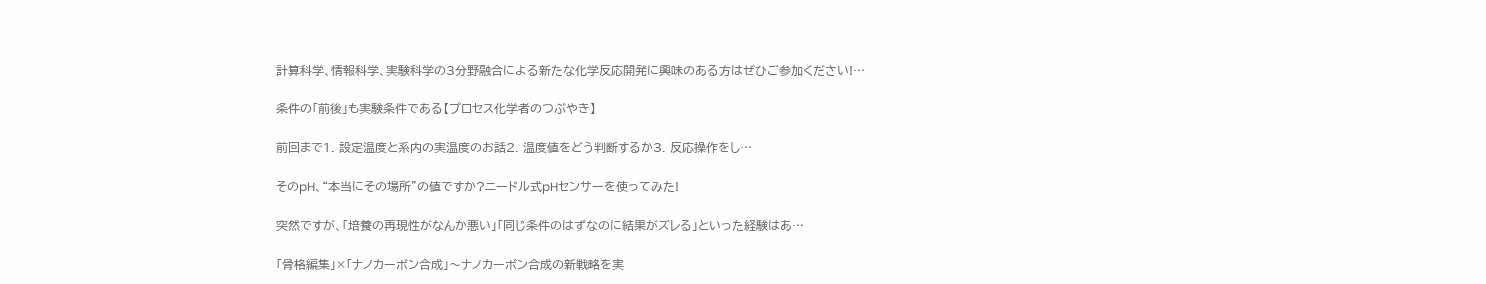計算科学、情報科学、実験科学の3分野融合による新たな化学反応開発に興味のある方はぜひご参加ください!…

条件の「前後」も実験条件である【プロセス化学者のつぶやき】

前回まで1. 設定温度と系内の実温度のお話2. 温度値をどう判断するか3. 反応操作をし…

そのpH、“本当にその場所”の値ですか?ニードル式pHセンサーを使ってみた!

突然ですが、「培養の再現性がなんか悪い」「同じ条件のはずなのに結果がズレる」といった経験はあ…

「骨格編集」×「ナノカーボン合成」〜ナノカーボン合成の新戦略を実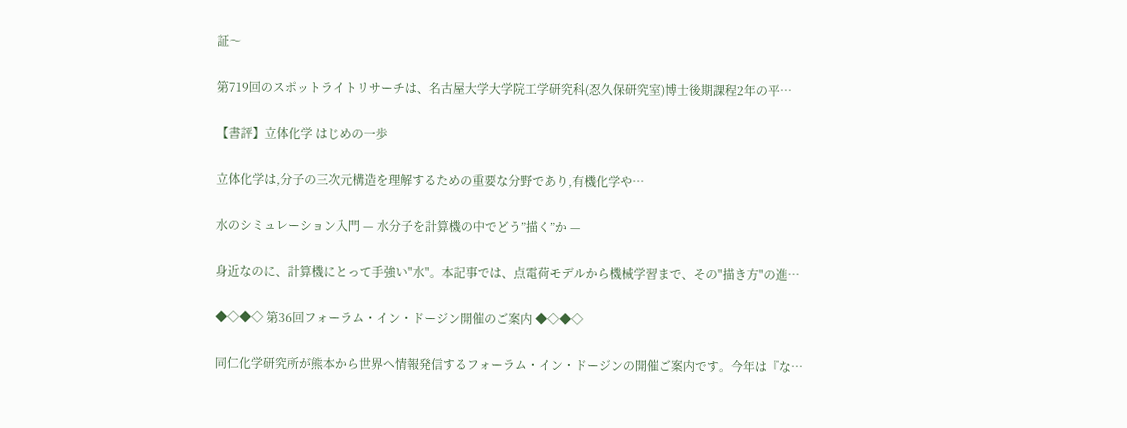証〜

第719回のスポットライトリサーチは、名古屋大学大学院工学研究科(忍久保研究室)博士後期課程2年の平…

【書評】立体化学 はじめの一歩

立体化学は,分子の三次元構造を理解するための重要な分野であり,有機化学や…

水のシミュレーション入門 — 水分子を計算機の中でどう”描く”か —

身近なのに、計算機にとって手強い"水"。本記事では、点電荷モデルから機械学習まで、その"描き方"の進…

◆◇◆◇ 第36回フォーラム・イン・ドージン開催のご案内 ◆◇◆◇

同仁化学研究所が熊本から世界へ情報発信するフォーラム・イン・ドージンの開催ご案内です。今年は『な…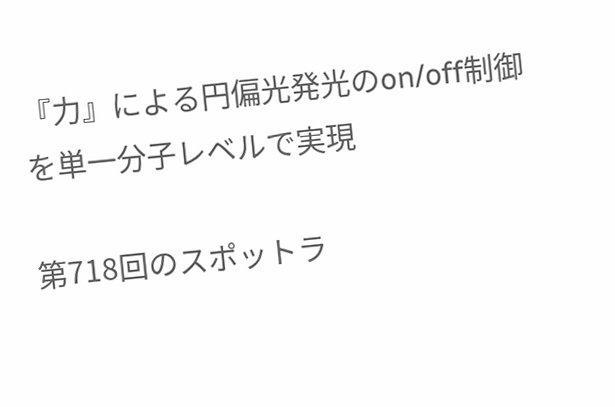『力』による円偏光発光のon/off制御を単一分子レベルで実現

第718回のスポットラ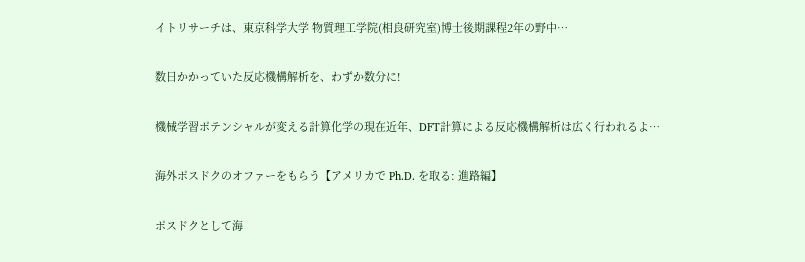イトリサーチは、東京科学大学 物質理工学院(相良研究室)博士後期課程2年の野中…

数日かかっていた反応機構解析を、わずか数分に!

機械学習ポテンシャルが変える計算化学の現在近年、DFT計算による反応機構解析は広く行われるよ…

海外ポスドクのオファーをもらう【アメリカで Ph.D. を取る: 進路編】

ポスドクとして海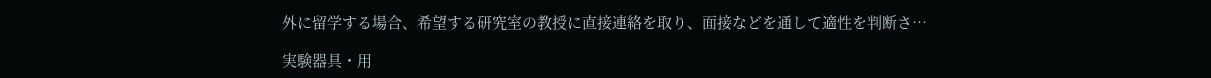外に留学する場合、希望する研究室の教授に直接連絡を取り、面接などを通して適性を判断さ…

実験器具・用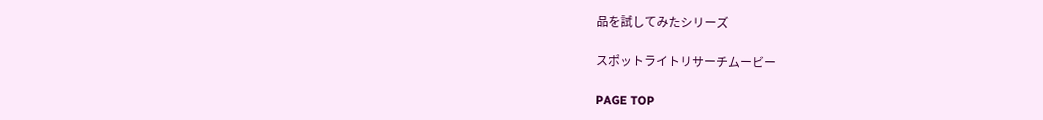品を試してみたシリーズ

スポットライトリサーチムービー

PAGE TOP